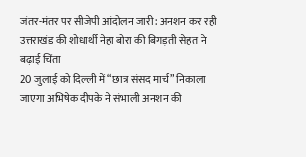जंतर-मंतर पर सीजेपी आंदोलन जारी: अनशन कर रही उत्तराखंड की शोधार्थी नेहा बोरा की बिगड़ती सेहत ने बढ़ाई चिंता
20 जुलाई को दिल्ली में “छात्र संसद मार्च” निकाला जाएगा अभिषेक दीपके ने संभाली अनशन की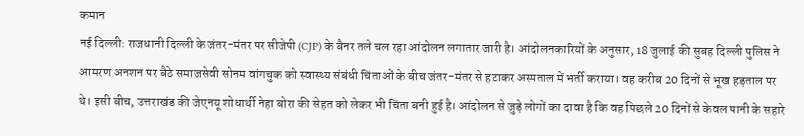कमान
नई दिल्ली: राजधानी दिल्ली के जंतर-मंतर पर सीजेपी (CJP) के बैनर तले चल रहा आंदोलन लगातार जारी है। आंदोलनकारियों के अनुसार, 18 जुलाई की सुबह दिल्ली पुलिस ने आमरण अनशन पर बैठे समाजसेवी सोनम वांगचुक को स्वास्थ्य संबंधी चिंताओं के बीच जंतर-मंतर से हटाकर अस्पताल में भर्ती कराया। वह करीब 20 दिनों से भूख हड़ताल पर थे। इसी बीच, उत्तराखंड की जेएनयू शोधार्थी नेहा बोरा की सेहत को लेकर भी चिंता बनी हुई है। आंदोलन से जुड़े लोगों का दावा है कि वह पिछले 20 दिनों से केवल पानी के सहारे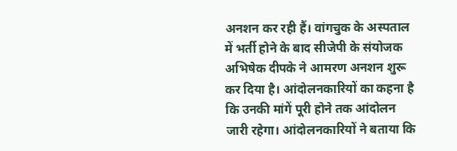अनशन कर रही हैं। वांगचुक के अस्पताल में भर्ती होने के बाद सीजेपी के संयोजक अभिषेक दीपके ने आमरण अनशन शुरू कर दिया है। आंदोलनकारियों का कहना है कि उनकी मांगें पूरी होने तक आंदोलन जारी रहेगा। आंदोलनकारियों ने बताया कि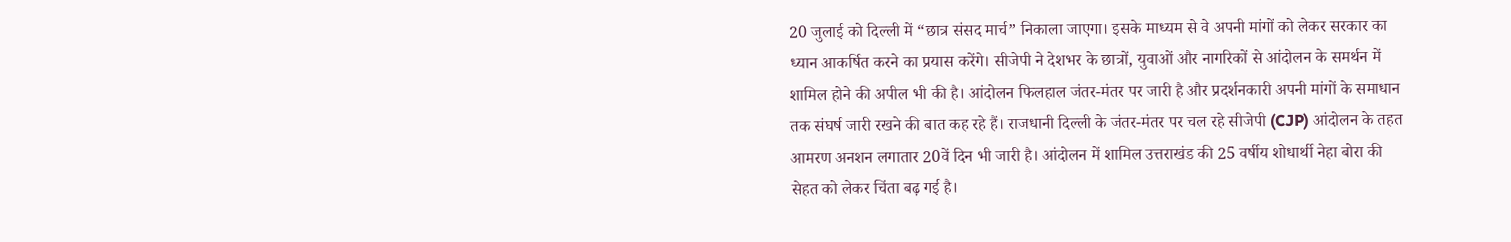20 जुलाई को दिल्ली में “छात्र संसद मार्च” निकाला जाएगा। इसके माध्यम से वे अपनी मांगों को लेकर सरकार का ध्यान आकर्षित करने का प्रयास करेंगे। सीजेपी ने देशभर के छात्रों, युवाओं और नागरिकों से आंदोलन के समर्थन में शामिल होने की अपील भी की है। आंदोलन फिलहाल जंतर-मंतर पर जारी है और प्रदर्शनकारी अपनी मांगों के समाधान तक संघर्ष जारी रखने की बात कह रहे हैं। राजधानी दिल्ली के जंतर-मंतर पर चल रहे सीजेपी (CJP) आंदोलन के तहत आमरण अनशन लगातार 20वें दिन भी जारी है। आंदोलन में शामिल उत्तराखंड की 25 वर्षीय शोधार्थी नेहा बोरा की सेहत को लेकर चिंता बढ़ गई है।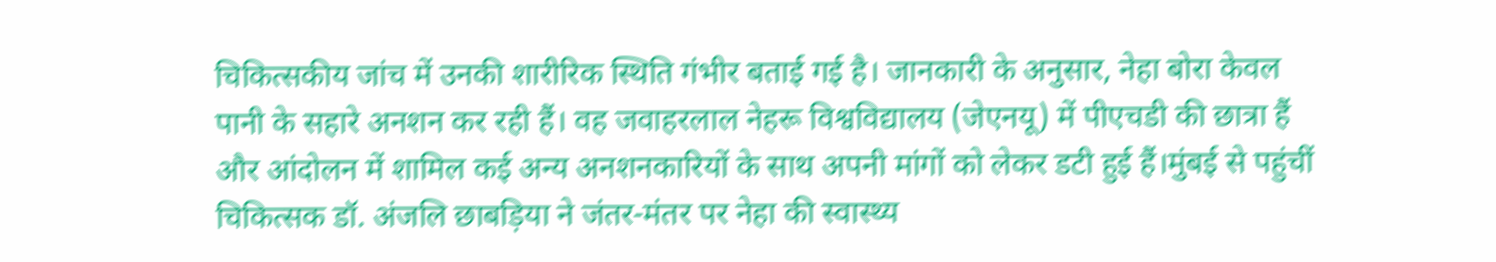चिकित्सकीय जांच में उनकी शारीरिक स्थिति गंभीर बताई गई है। जानकारी के अनुसार, नेहा बोरा केवल पानी के सहारे अनशन कर रही हैं। वह जवाहरलाल नेहरू विश्वविद्यालय (जेएनयू) में पीएचडी की छात्रा हैं और आंदोलन में शामिल कई अन्य अनशनकारियों के साथ अपनी मांगों को लेकर डटी हुई हैं।मुंबई से पहुंचीं चिकित्सक डॉ. अंजलि छाबड़िया ने जंतर-मंतर पर नेहा की स्वास्थ्य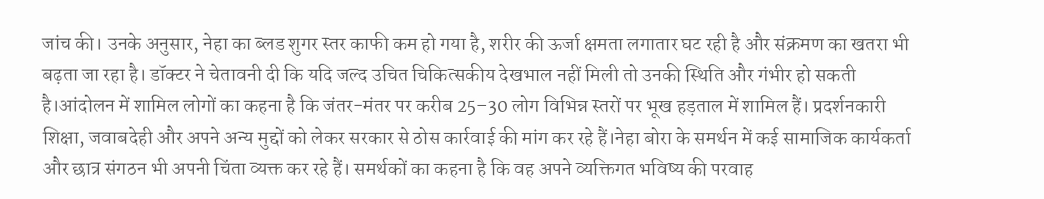जांच की। उनके अनुसार, नेहा का ब्लड शुगर स्तर काफी कम हो गया है, शरीर की ऊर्जा क्षमता लगातार घट रही है और संक्रमण का खतरा भी बढ़ता जा रहा है। डॉक्टर ने चेतावनी दी कि यदि जल्द उचित चिकित्सकीय देखभाल नहीं मिली तो उनकी स्थिति और गंभीर हो सकती है।आंदोलन में शामिल लोगों का कहना है कि जंतर-मंतर पर करीब 25–30 लोग विभिन्न स्तरों पर भूख हड़ताल में शामिल हैं। प्रदर्शनकारी शिक्षा, जवाबदेही और अपने अन्य मुद्दों को लेकर सरकार से ठोस कार्रवाई की मांग कर रहे हैं।नेहा बोरा के समर्थन में कई सामाजिक कार्यकर्ता और छात्र संगठन भी अपनी चिंता व्यक्त कर रहे हैं। समर्थकों का कहना है कि वह अपने व्यक्तिगत भविष्य की परवाह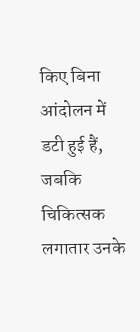किए बिना आंदोलन में डटी हुई हैं, जबकि चिकित्सक लगातार उनके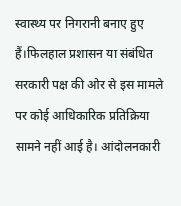स्वास्थ्य पर निगरानी बनाए हुए हैं।फिलहाल प्रशासन या संबंधित सरकारी पक्ष की ओर से इस मामले पर कोई आधिकारिक प्रतिक्रिया सामने नहीं आई है। आंदोलनकारी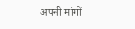अपनी मांगों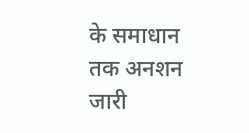के समाधान तक अनशन जारी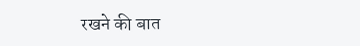रखने की बात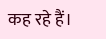कह रहे हैं।